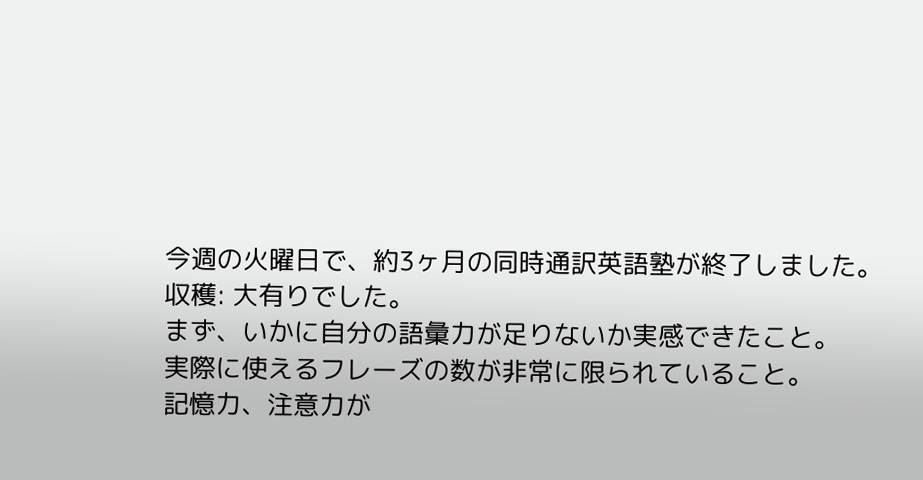今週の火曜日で、約3ヶ月の同時通訳英語塾が終了しました。
収穫: 大有りでした。
まず、いかに自分の語彙力が足りないか実感できたこと。
実際に使えるフレーズの数が非常に限られていること。
記憶力、注意力が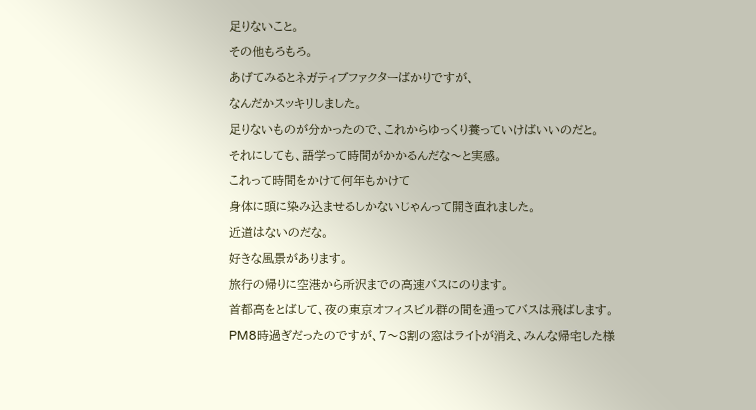足りないこと。
その他もろもろ。
あげてみるとネガティブファクターばかりですが、
なんだかスッキリしました。
足りないものが分かったので、これからゆっくり養っていけばいいのだと。
それにしても、語学って時間がかかるんだな〜と実感。
これって時間をかけて何年もかけて
身体に頭に染み込ませるしかないじゃんって開き直れました。
近道はないのだな。
好きな風景があります。
旅行の帰りに空港から所沢までの高速バスにのります。
首都高をとばして、夜の東京オフィスビル群の間を通ってバスは飛ばします。
PM8時過ぎだったのですが、7〜8割の窓はライトが消え、みんな帰宅した様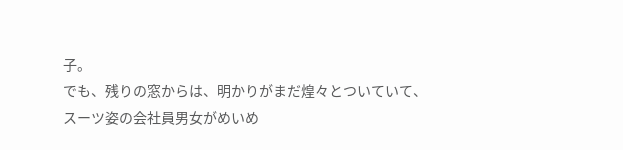子。
でも、残りの窓からは、明かりがまだ煌々とついていて、
スーツ姿の会社員男女がめいめ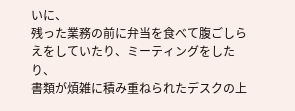いに、
残った業務の前に弁当を食べて腹ごしらえをしていたり、ミーティングをしたり、
書類が煩雑に積み重ねられたデスクの上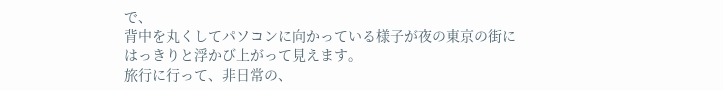で、
背中を丸くしてパソコンに向かっている様子が夜の東京の街に
はっきりと浮かび上がって見えます。
旅行に行って、非日常の、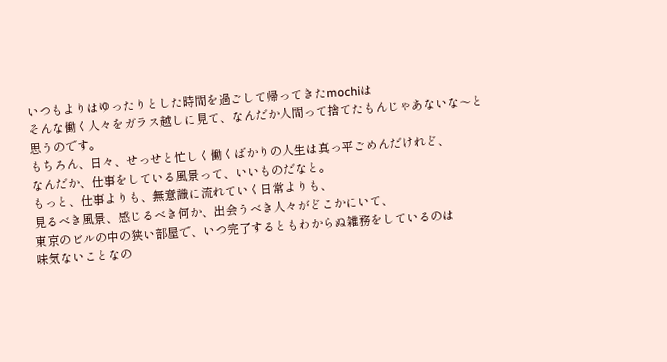いつもよりはゆったりとした時間を過ごして帰ってきたmochiは
そんな働く人々をガラス越しに見て、なんだか人間って捨てたもんじゃあないな〜と思うのです。
もちろん、日々、せっせと忙しく働くばかりの人生は真っ平ごめんだけれど、
なんだか、仕事をしている風景って、いいものだなと。
もっと、仕事よりも、無意識に流れていく日常よりも、
見るべき風景、感じるべき何か、出会うべき人々がどこかにいて、
東京のビルの中の狭い部屋で、いつ完了するともわからぬ雑務をしているのは
味気ないことなの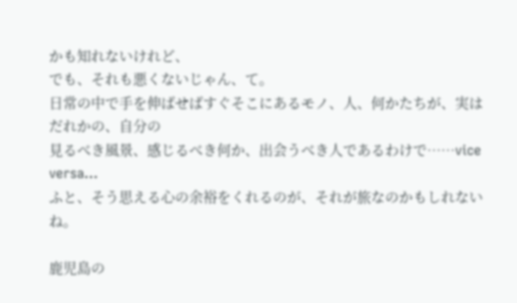かも知れないけれど、
でも、それも悪くないじゃん、て。
日常の中で手を伸ばせばすぐそこにあるモノ、人、何かたちが、実はだれかの、自分の
見るべき風景、感じるべき何か、出会うべき人であるわけで……vice versa…
ふと、そう思える心の余裕をくれるのが、それが旅なのかもしれないね。

鹿児島の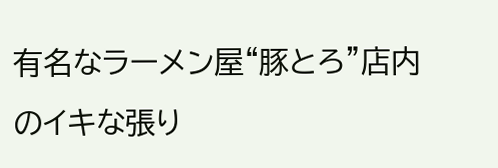有名なラーメン屋“豚とろ”店内のイキな張り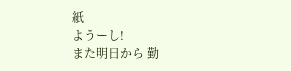紙
ようーし!
また明日から 勤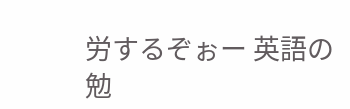労するぞぉー 英語の勉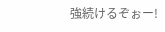強続けるぞぉー!